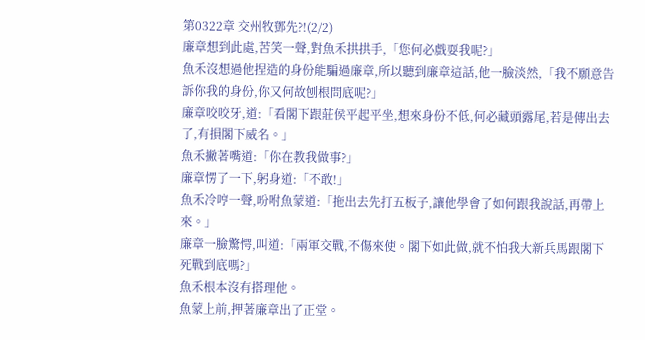第0322章 交州牧鄧先?!(2/2)
廉章想到此處,苦笑一聲,對魚禾拱拱手,「您何必戲耍我呢?」
魚禾沒想過他捏造的身份能騙過廉章,所以聽到廉章這話,他一臉淡然,「我不願意告訴你我的身份,你又何故刨根問底呢?」
廉章咬咬牙,道:「看閣下跟莊侯平起平坐,想來身份不低,何必藏頭露尾,若是傳出去了,有損閣下威名。」
魚禾撇著嘴道:「你在教我做事?」
廉章愣了一下,躬身道:「不敢!」
魚禾冷哼一聲,吩咐魚蒙道:「拖出去先打五板子,讓他學會了如何跟我說話,再帶上來。」
廉章一臉驚愕,叫道:「兩軍交戰,不傷來使。閣下如此做,就不怕我大新兵馬跟閣下死戰到底嗎?」
魚禾根本沒有搭理他。
魚蒙上前,押著廉章出了正堂。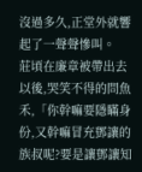沒過多久,正堂外就響起了一聲聲慘叫。
莊頃在廉章被帶出去以後,哭笑不得的問魚禾,「你幹嘛要隱瞞身份,又幹嘛冒充鄧讓的族叔呢?要是讓鄧讓知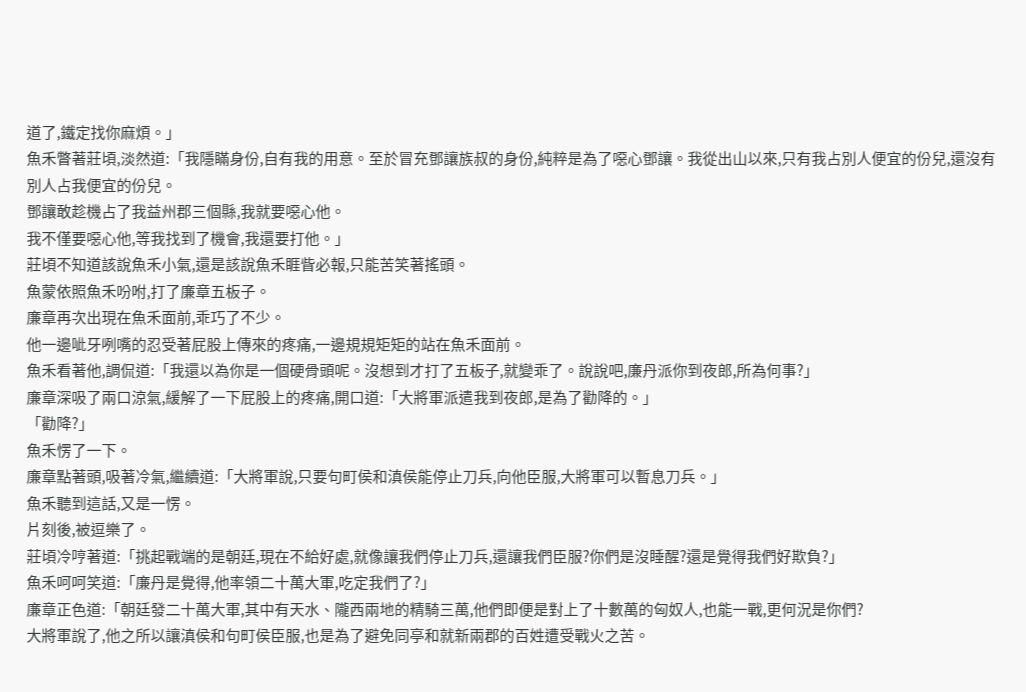道了,鐵定找你麻煩。」
魚禾瞥著莊頃,淡然道:「我隱瞞身份,自有我的用意。至於冒充鄧讓族叔的身份,純粹是為了噁心鄧讓。我從出山以來,只有我占別人便宜的份兒,還沒有別人占我便宜的份兒。
鄧讓敢趁機占了我益州郡三個縣,我就要噁心他。
我不僅要噁心他,等我找到了機會,我還要打他。」
莊頃不知道該說魚禾小氣,還是該說魚禾睚眥必報,只能苦笑著搖頭。
魚蒙依照魚禾吩咐,打了廉章五板子。
廉章再次出現在魚禾面前,乖巧了不少。
他一邊呲牙咧嘴的忍受著屁股上傳來的疼痛,一邊規規矩矩的站在魚禾面前。
魚禾看著他,調侃道:「我還以為你是一個硬骨頭呢。沒想到才打了五板子,就變乖了。說說吧,廉丹派你到夜郎,所為何事?」
廉章深吸了兩口涼氣,緩解了一下屁股上的疼痛,開口道:「大將軍派遣我到夜郎,是為了勸降的。」
「勸降?」
魚禾愣了一下。
廉章點著頭,吸著冷氣,繼續道:「大將軍說,只要句町侯和滇侯能停止刀兵,向他臣服,大將軍可以暫息刀兵。」
魚禾聽到這話,又是一愣。
片刻後,被逗樂了。
莊頃冷哼著道:「挑起戰端的是朝廷,現在不給好處,就像讓我們停止刀兵,還讓我們臣服?你們是沒睡醒?還是覺得我們好欺負?」
魚禾呵呵笑道:「廉丹是覺得,他率領二十萬大軍,吃定我們了?」
廉章正色道:「朝廷發二十萬大軍,其中有天水、隴西兩地的精騎三萬,他們即便是對上了十數萬的匈奴人,也能一戰,更何況是你們?
大將軍說了,他之所以讓滇侯和句町侯臣服,也是為了避免同亭和就新兩郡的百姓遭受戰火之苦。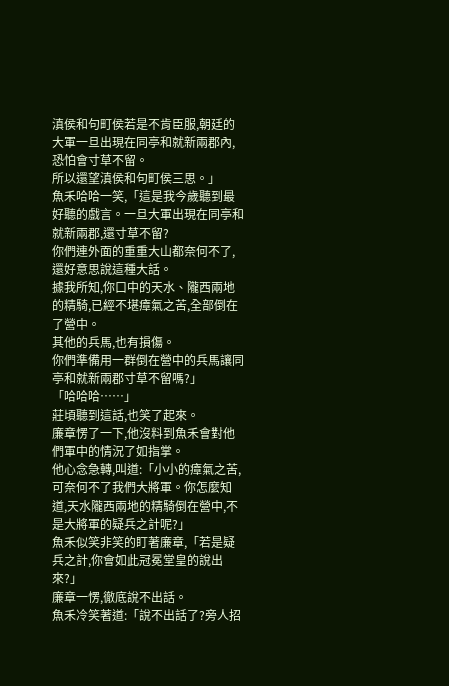滇侯和句町侯若是不肯臣服,朝廷的大軍一旦出現在同亭和就新兩郡內,恐怕會寸草不留。
所以還望滇侯和句町侯三思。」
魚禾哈哈一笑,「這是我今歲聽到最好聽的戲言。一旦大軍出現在同亭和就新兩郡,還寸草不留?
你們連外面的重重大山都奈何不了,還好意思說這種大話。
據我所知,你口中的天水、隴西兩地的精騎,已經不堪瘴氣之苦,全部倒在了營中。
其他的兵馬,也有損傷。
你們準備用一群倒在營中的兵馬讓同亭和就新兩郡寸草不留嗎?」
「哈哈哈……」
莊頃聽到這話,也笑了起來。
廉章愣了一下,他沒料到魚禾會對他們軍中的情況了如指掌。
他心念急轉,叫道:「小小的瘴氣之苦,可奈何不了我們大將軍。你怎麼知道,天水隴西兩地的精騎倒在營中,不是大將軍的疑兵之計呢?」
魚禾似笑非笑的盯著廉章,「若是疑兵之計,你會如此冠冕堂皇的說出來?」
廉章一愣,徹底說不出話。
魚禾冷笑著道:「說不出話了?旁人招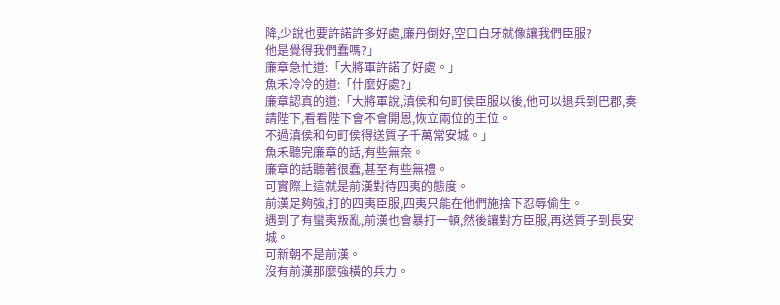降,少說也要許諾許多好處,廉丹倒好,空口白牙就像讓我們臣服?
他是覺得我們蠢嗎?」
廉章急忙道:「大將軍許諾了好處。」
魚禾冷冷的道:「什麼好處?」
廉章認真的道:「大將軍說,滇侯和句町侯臣服以後,他可以退兵到巴郡,奏請陛下,看看陛下會不會開恩,恢立兩位的王位。
不過滇侯和句町侯得送質子千萬常安城。」
魚禾聽完廉章的話,有些無奈。
廉章的話聽著很蠢,甚至有些無禮。
可實際上這就是前漢對待四夷的態度。
前漢足夠強,打的四夷臣服,四夷只能在他們施捨下忍辱偷生。
遇到了有蠻夷叛亂,前漢也會暴打一頓,然後讓對方臣服,再送質子到長安城。
可新朝不是前漢。
沒有前漢那麼強橫的兵力。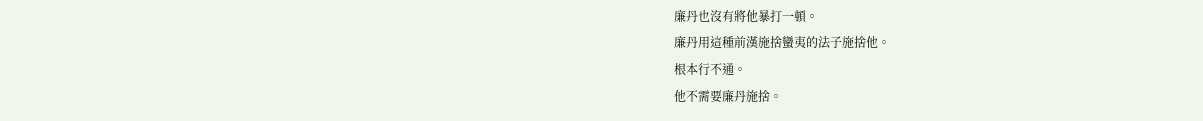廉丹也沒有將他暴打一頓。
廉丹用這種前漢施捨蠻夷的法子施捨他。
根本行不通。
他不需要廉丹施捨。